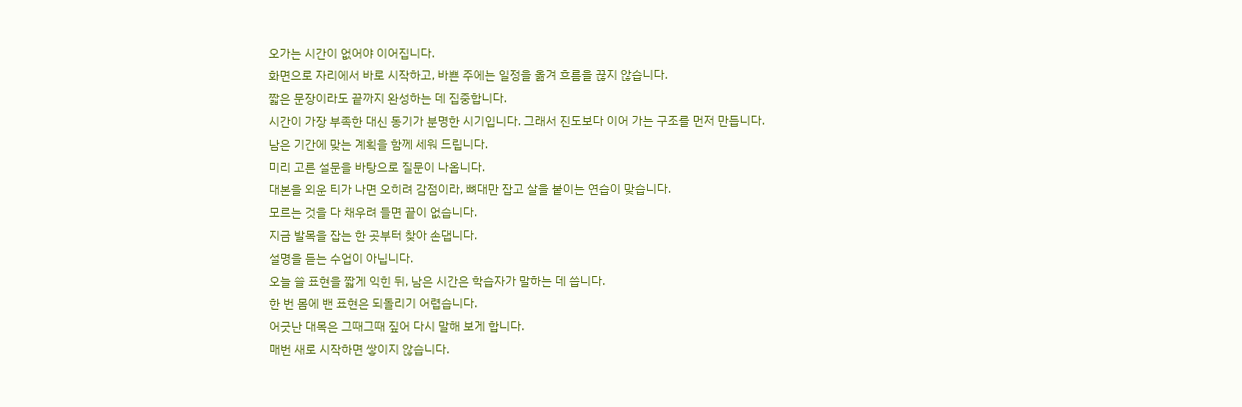오가는 시간이 없어야 이어집니다.
화면으로 자리에서 바로 시작하고, 바쁜 주에는 일정을 옮겨 흐름을 끊지 않습니다.
짧은 문장이라도 끝까지 완성하는 데 집중합니다.
시간이 가장 부족한 대신 동기가 분명한 시기입니다. 그래서 진도보다 이어 가는 구조를 먼저 만듭니다.
남은 기간에 맞는 계획을 함께 세워 드립니다.
미리 고른 설문을 바탕으로 질문이 나옵니다.
대본을 외운 티가 나면 오히려 감점이라, 뼈대만 잡고 살을 붙이는 연습이 맞습니다.
모르는 것을 다 채우려 들면 끝이 없습니다.
지금 발목을 잡는 한 곳부터 찾아 손댑니다.
설명을 듣는 수업이 아닙니다.
오늘 쓸 표현을 짧게 익힌 뒤, 남은 시간은 학습자가 말하는 데 씁니다.
한 번 몸에 밴 표현은 되돌리기 어렵습니다.
어긋난 대목은 그때그때 짚어 다시 말해 보게 합니다.
매번 새로 시작하면 쌓이지 않습니다.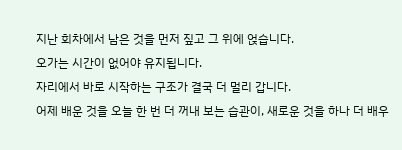지난 회차에서 남은 것을 먼저 짚고 그 위에 얹습니다.
오가는 시간이 없어야 유지됩니다.
자리에서 바로 시작하는 구조가 결국 더 멀리 갑니다.
어제 배운 것을 오늘 한 번 더 꺼내 보는 습관이, 새로운 것을 하나 더 배우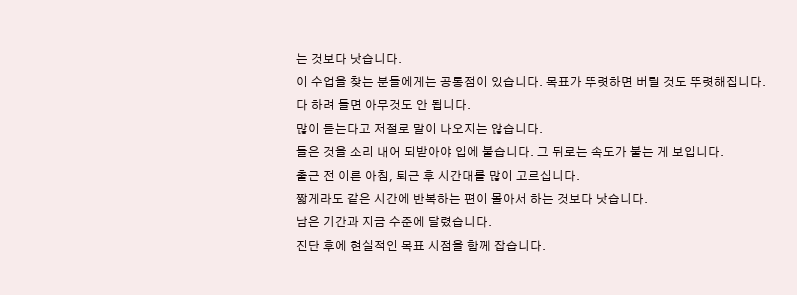는 것보다 낫습니다.
이 수업을 찾는 분들에게는 공통점이 있습니다. 목표가 뚜렷하면 버릴 것도 뚜렷해집니다.
다 하려 들면 아무것도 안 됩니다.
많이 듣는다고 저절로 말이 나오지는 않습니다.
들은 것을 소리 내어 되받아야 입에 붙습니다. 그 뒤로는 속도가 붙는 게 보입니다.
출근 전 이른 아침, 퇴근 후 시간대를 많이 고르십니다.
짧게라도 같은 시간에 반복하는 편이 몰아서 하는 것보다 낫습니다.
남은 기간과 지금 수준에 달렸습니다.
진단 후에 현실적인 목표 시점을 함께 잡습니다.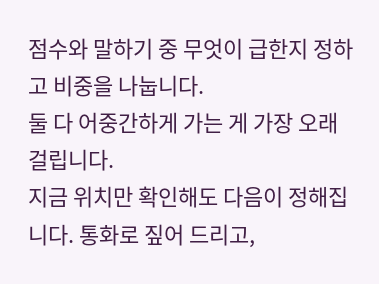점수와 말하기 중 무엇이 급한지 정하고 비중을 나눕니다.
둘 다 어중간하게 가는 게 가장 오래 걸립니다.
지금 위치만 확인해도 다음이 정해집니다. 통화로 짚어 드리고,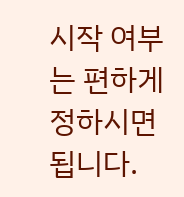시작 여부는 편하게 정하시면 됩니다.